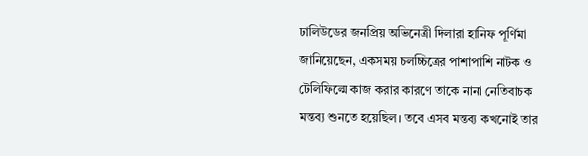ঢালিউডের জনপ্রিয় অভিনেত্রী দিলারা হানিফ পূর্ণিমা জানিয়েছেন, একসময় চলচ্চিত্রের পাশাপাশি নাটক ও টেলিফিল্মে কাজ করার কারণে তাকে নানা নেতিবাচক মন্তব্য শুনতে হয়েছিল। তবে এসব মন্তব্য কখনোই তার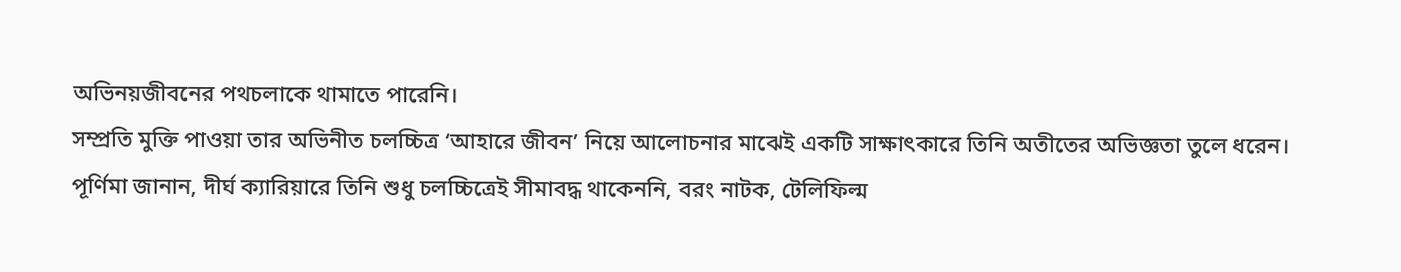অভিনয়জীবনের পথচলাকে থামাতে পারেনি।
সম্প্রতি মুক্তি পাওয়া তার অভিনীত চলচ্চিত্র ‘আহারে জীবন’ নিয়ে আলোচনার মাঝেই একটি সাক্ষাৎকারে তিনি অতীতের অভিজ্ঞতা তুলে ধরেন। পূর্ণিমা জানান, দীর্ঘ ক্যারিয়ারে তিনি শুধু চলচ্চিত্রেই সীমাবদ্ধ থাকেননি, বরং নাটক, টেলিফিল্ম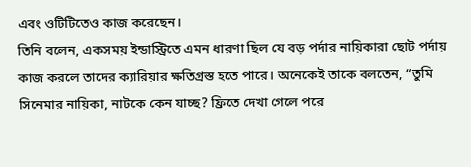এবং ওটিটিতেও কাজ করেছেন।
তিনি বলেন, একসময় ইন্ডাস্ট্রিতে এমন ধারণা ছিল যে বড় পর্দার নায়িকারা ছোট পর্দায় কাজ করলে তাদের ক্যারিয়ার ক্ষতিগ্রস্ত হতে পারে। অনেকেই তাকে বলতেন, “তুমি সিনেমার নায়িকা, নাটকে কেন যাচ্ছ? ফ্রিতে দেখা গেলে পরে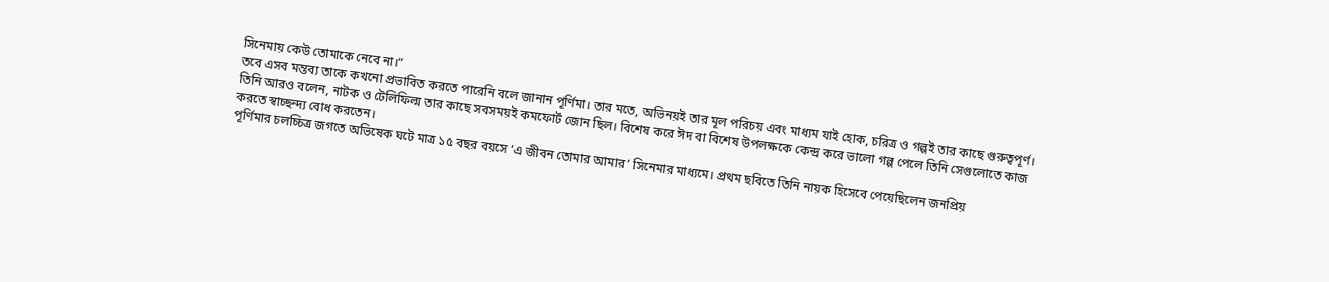সিনেমায় কেউ তোমাকে নেবে না।”
তবে এসব মন্তব্য তাকে কখনো প্রভাবিত করতে পারেনি বলে জানান পূর্ণিমা। তার মতে, অভিনয়ই তার মূল পরিচয় এবং মাধ্যম যাই হোক, চরিত্র ও গল্পই তার কাছে গুরুত্বপূর্ণ।
তিনি আরও বলেন, নাটক ও টেলিফিল্ম তার কাছে সবসময়ই কমফোর্ট জোন ছিল। বিশেষ করে ঈদ বা বিশেষ উপলক্ষকে কেন্দ্র করে ভালো গল্প পেলে তিনি সেগুলোতে কাজ করতে স্বাচ্ছন্দ্য বোধ করতেন।
পূর্ণিমার চলচ্চিত্র জগতে অভিষেক ঘটে মাত্র ১৫ বছর বয়সে ‘এ জীবন তোমার আমার’ সিনেমার মাধ্যমে। প্রথম ছবিতে তিনি নায়ক হিসেবে পেয়েছিলেন জনপ্রিয়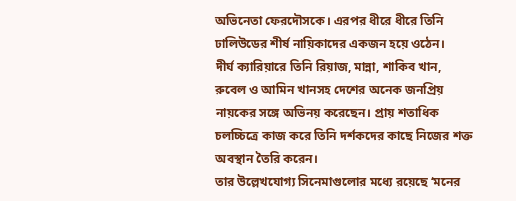অভিনেতা ফেরদৌসকে। এরপর ধীরে ধীরে তিনি ঢালিউডের শীর্ষ নায়িকাদের একজন হয়ে ওঠেন।
দীর্ঘ ক্যারিয়ারে তিনি রিয়াজ, মান্না, শাকিব খান, রুবেল ও আমিন খানসহ দেশের অনেক জনপ্রিয় নায়কের সঙ্গে অভিনয় করেছেন। প্রায় শতাধিক চলচ্চিত্রে কাজ করে তিনি দর্শকদের কাছে নিজের শক্ত অবস্থান তৈরি করেন।
তার উল্লেখযোগ্য সিনেমাগুলোর মধ্যে রয়েছে ‘মনের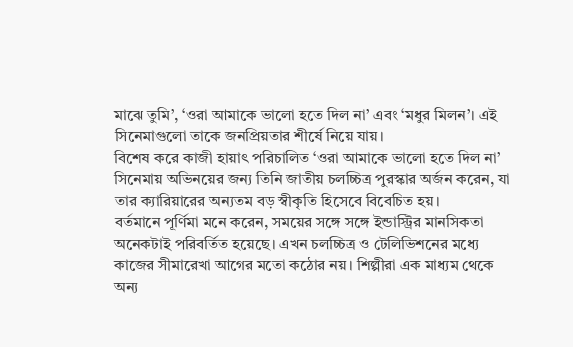মাঝে তুমি’, ‘ওরা আমাকে ভালো হতে দিল না’ এবং ‘মধুর মিলন’। এই সিনেমাগুলো তাকে জনপ্রিয়তার শীর্ষে নিয়ে যায়।
বিশেষ করে কাজী হায়াৎ পরিচালিত ‘ওরা আমাকে ভালো হতে দিল না’ সিনেমায় অভিনয়ের জন্য তিনি জাতীয় চলচ্চিত্র পুরস্কার অর্জন করেন, যা তার ক্যারিয়ারের অন্যতম বড় স্বীকৃতি হিসেবে বিবেচিত হয়।
বর্তমানে পূর্ণিমা মনে করেন, সময়ের সঙ্গে সঙ্গে ইন্ডাস্ট্রির মানসিকতা অনেকটাই পরিবর্তিত হয়েছে। এখন চলচ্চিত্র ও টেলিভিশনের মধ্যে কাজের সীমারেখা আগের মতো কঠোর নয়। শিল্পীরা এক মাধ্যম থেকে অন্য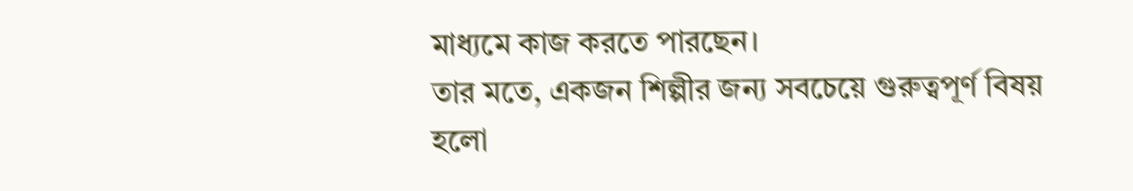মাধ্যমে কাজ করতে পারছেন।
তার মতে, একজন শিল্পীর জন্য সবচেয়ে গুরুত্বপূর্ণ বিষয় হলো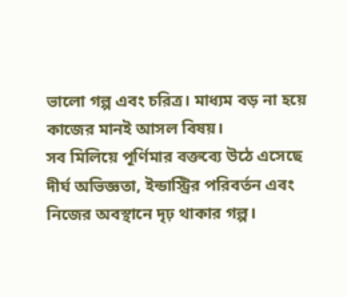ভালো গল্প এবং চরিত্র। মাধ্যম বড় না হয়ে কাজের মানই আসল বিষয়।
সব মিলিয়ে পূর্ণিমার বক্তব্যে উঠে এসেছে দীর্ঘ অভিজ্ঞতা, ইন্ডাস্ট্রির পরিবর্তন এবং নিজের অবস্থানে দৃঢ় থাকার গল্প।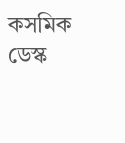কসমিক ডেস্ক